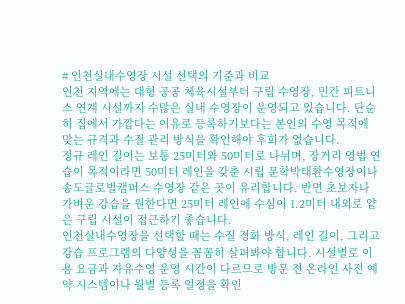# 인천실내수영장 시설 선택의 기준과 비교
인천 지역에는 대형 공공 체육시설부터 구립 수영장, 민간 피트니스 연계 시설까지 수많은 실내 수영장이 운영되고 있습니다. 단순히 집에서 가깝다는 이유로 등록하기보다는 본인의 수영 목적에 맞는 규격과 수질 관리 방식을 확인해야 후회가 없습니다.
정규 레인 길이는 보통 25미터와 50미터로 나뉘며, 장거리 영법 연습이 목적이라면 50미터 레인을 갖춘 시립 문학박태환수영장이나 송도글로벌캠퍼스 수영장 같은 곳이 유리합니다. 반면 초보자나 가벼운 강습을 원한다면 25미터 레인에 수심이 1.2미터 내외로 얕은 구립 시설이 접근하기 좋습니다.
인천실내수영장을 선택할 때는 수질 정화 방식, 레인 길이, 그리고 강습 프로그램의 다양성을 꼼꼼히 살펴봐야 합니다. 시설별로 이용 요금과 자유수영 운영 시간이 다르므로 방문 전 온라인 사전 예약 시스템이나 월별 등록 일정을 확인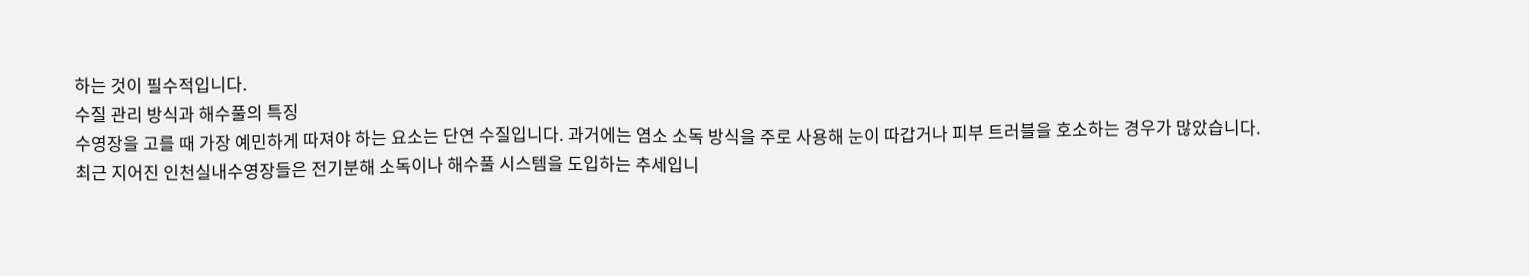하는 것이 필수적입니다.
수질 관리 방식과 해수풀의 특징
수영장을 고를 때 가장 예민하게 따져야 하는 요소는 단연 수질입니다. 과거에는 염소 소독 방식을 주로 사용해 눈이 따갑거나 피부 트러블을 호소하는 경우가 많았습니다.
최근 지어진 인천실내수영장들은 전기분해 소독이나 해수풀 시스템을 도입하는 추세입니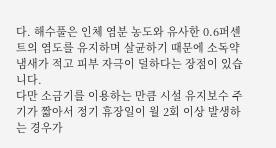다. 해수풀은 인체 염분 농도와 유사한 0.6퍼센트의 염도를 유지하며 살균하기 때문에 소독약 냄새가 적고 피부 자극이 덜하다는 장점이 있습니다.
다만 소금기를 이용하는 만큼 시설 유지보수 주기가 짧아서 정기 휴장일이 월 2회 이상 발생하는 경우가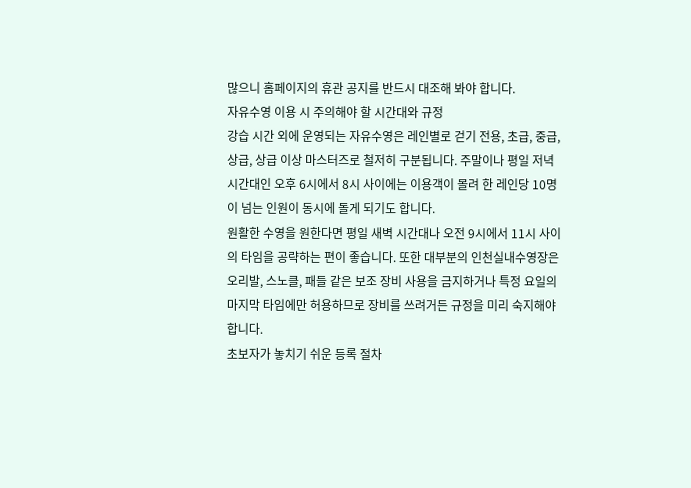많으니 홈페이지의 휴관 공지를 반드시 대조해 봐야 합니다.
자유수영 이용 시 주의해야 할 시간대와 규정
강습 시간 외에 운영되는 자유수영은 레인별로 걷기 전용, 초급, 중급, 상급, 상급 이상 마스터즈로 철저히 구분됩니다. 주말이나 평일 저녁 시간대인 오후 6시에서 8시 사이에는 이용객이 몰려 한 레인당 10명이 넘는 인원이 동시에 돌게 되기도 합니다.
원활한 수영을 원한다면 평일 새벽 시간대나 오전 9시에서 11시 사이의 타임을 공략하는 편이 좋습니다. 또한 대부분의 인천실내수영장은 오리발, 스노클, 패들 같은 보조 장비 사용을 금지하거나 특정 요일의 마지막 타임에만 허용하므로 장비를 쓰려거든 규정을 미리 숙지해야 합니다.
초보자가 놓치기 쉬운 등록 절차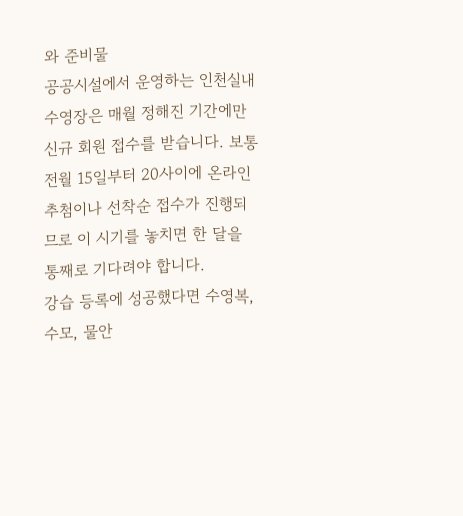와 준비물
공공시설에서 운영하는 인천실내수영장은 매월 정해진 기간에만 신규 회원 접수를 받습니다. 보통 전월 15일부터 20사이에 온라인 추첨이나 선착순 접수가 진행되므로 이 시기를 놓치면 한 달을 통째로 기다려야 합니다.
강습 등록에 성공했다면 수영복, 수모, 물안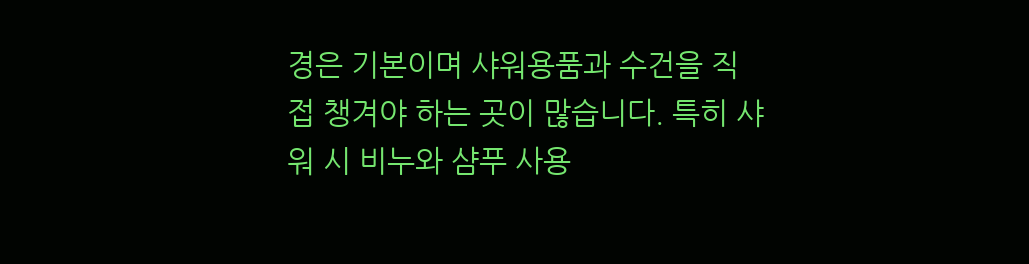경은 기본이며 샤워용품과 수건을 직접 챙겨야 하는 곳이 많습니다. 특히 샤워 시 비누와 샴푸 사용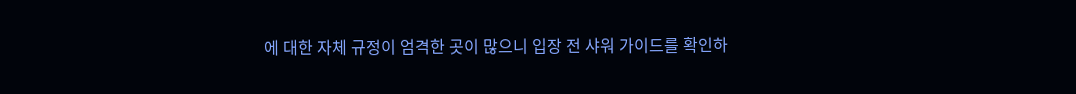에 대한 자체 규정이 엄격한 곳이 많으니 입장 전 샤워 가이드를 확인하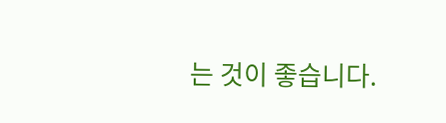는 것이 좋습니다.